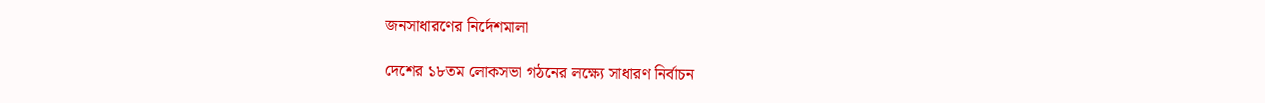জনসাধারণের নির্দেশমালা

দেশের ১৮তম লোকসভা গঠনের লক্ষ্যে সাধারণ নির্বাচন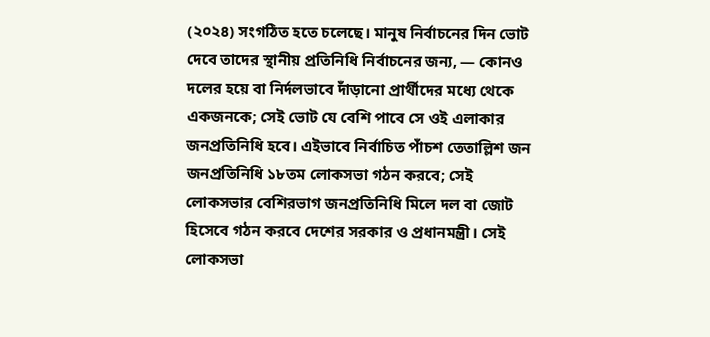(২০২৪) সংগঠিত হতে চলেছে। মানুষ নির্বাচনের দিন ভোট দেবে তাদের স্থানীয় প্রতিনিধি নির্বাচনের জন্য, — কোনও দলের হয়ে বা নির্দলভাবে দাঁড়ানো প্রার্থীদের মধ্যে থেকে একজনকে; সেই ভোট যে বেশি পাবে সে ওই এলাকার জনপ্রতিনিধি হবে। এইভাবে নির্বাচিত পাঁচশ তেতাল্লিশ জন জনপ্রতিনিধি ১৮তম লোকসভা গঠন করবে; সেই লোকসভার বেশিরভাগ জনপ্রতিনিধি মিলে দল বা জোট হিসেবে গঠন করবে দেশের সরকার ও প্রধানমন্ত্রী। সেই লোকসভা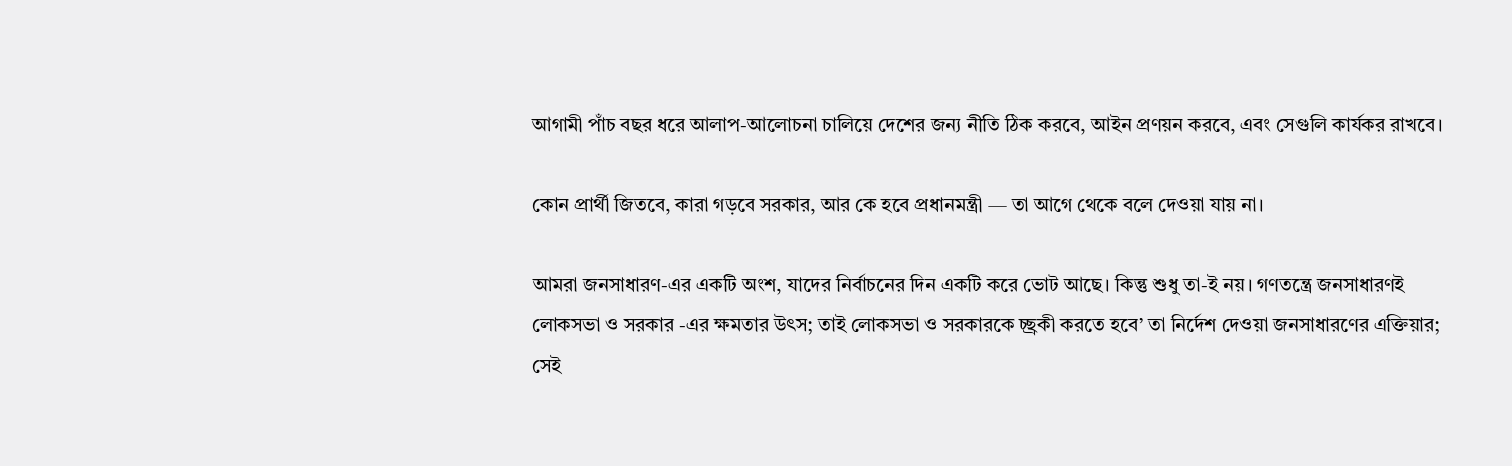আগামী পাঁচ বছর ধরে আলাপ-আলোচনা চালিয়ে দেশের জন্য নীতি ঠিক করবে, আইন প্রণয়ন করবে, এবং সেগুলি কার্যকর রাখবে।

কোন প্রার্থী জিতবে, কারা গড়বে সরকার, আর কে হবে প্রধানমন্ত্রী — তা আগে থেকে বলে দেওয়া যায় না।

আমরা জনসাধারণ-এর একটি অংশ, যাদের নির্বাচনের দিন একটি করে ভোট আছে। কিন্তু শুধু তা-ই নয়। গণতন্ত্রে জনসাধারণই লোকসভা ও সরকার -এর ক্ষমতার উৎস; তাই লোকসভা ও সরকারকে চ্ছ্রকী করতে হবে’ তা নির্দেশ দেওয়া জনসাধারণের এক্তিয়ার; সেই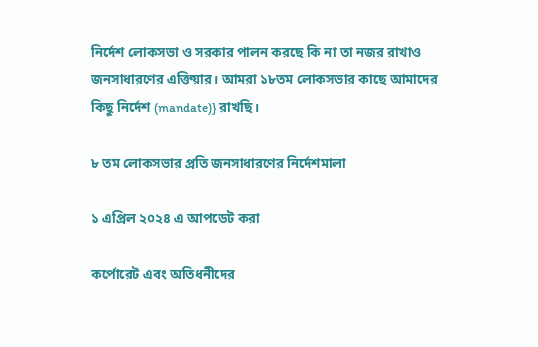নির্দেশ লোকসভা ও সরকার পালন করছে কি না তা নজর রাখাও জনসাধারণের এক্তিয়ার। আমরা ১৮তম লোকসভার কাছে আমাদের কিছু নির্দেশ (mandate)} রাখছি।

৮ তম লোকসভার প্রতি জনসাধারণের নির্দেশমালা

১ এপ্রিল ২০২৪ এ আপডেট করা

কর্পোরেট এবং অতিধনীদের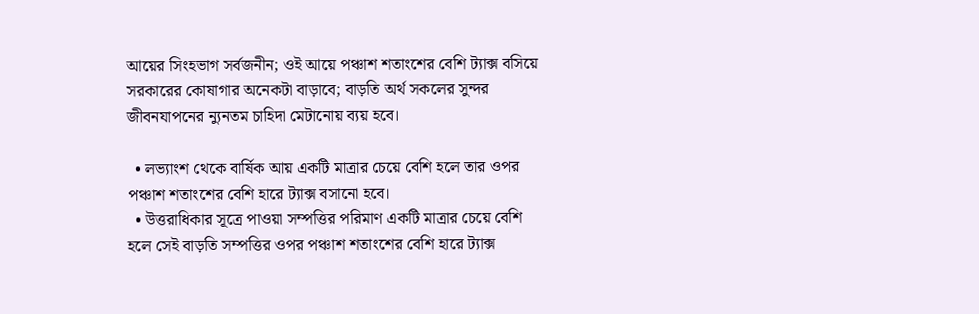আয়ের সিংহভাগ সর্বজনীন; ওই আয়ে পঞ্চাশ শতাংশের বেশি ট্যাক্স বসিয়ে সরকারের কোষাগার অনেকটা বাড়াবে; বাড়তি অর্থ সকলের সুন্দর জীবনযাপনের ন্যুনতম চাহিদা মেটানোয় ব্যয় হবে।

  • লভ্যাংশ থেকে বার্ষিক আয় একটি মাত্রার চেয়ে বেশি হলে তার ওপর পঞ্চাশ শতাংশের বেশি হারে ট্যাক্স বসানো হবে।
  • উত্তরাধিকার সূত্রে পাওয়া সম্পত্তির পরিমাণ একটি মাত্রার চেয়ে বেশি হলে সেই বাড়তি সম্পত্তির ওপর পঞ্চাশ শতাংশের বেশি হারে ট্যাক্স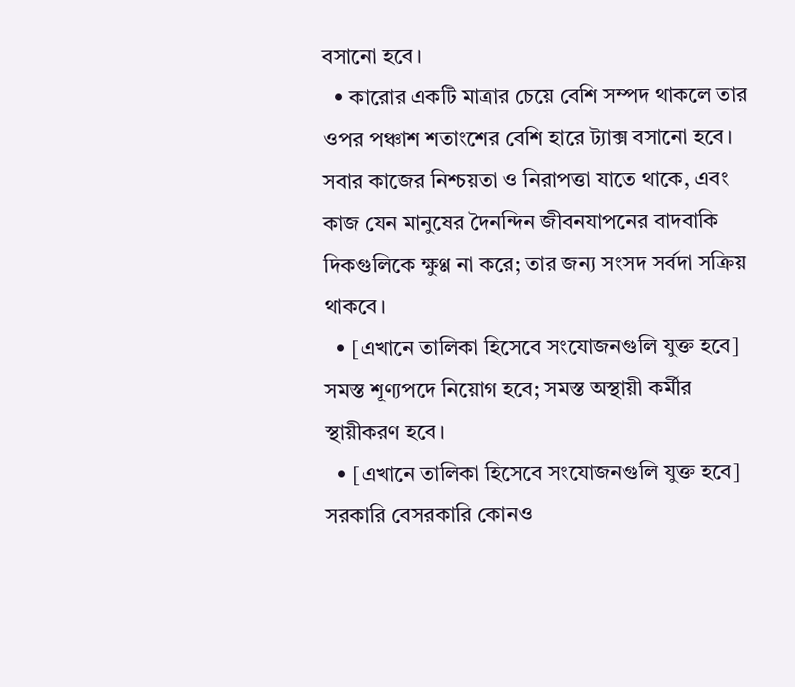বসানো হবে।
  • কারোর একটি মাত্রার চেয়ে বেশি সম্পদ থাকলে তার ওপর পঞ্চাশ শতাংশের বেশি হারে ট্যাক্স বসানো হবে।
সবার কাজের নিশ্চয়তা ও নিরাপত্তা যাতে থাকে, এবং কাজ যেন মানুষের দৈনন্দিন জীবনযাপনের বাদবাকি দিকগুলিকে ক্ষুণ্ণ না করে; তার জন্য সংসদ সর্বদা সক্রিয় থাকবে।
  • [এখানে তালিকা হিসেবে সংযোজনগুলি যুক্ত হবে]
সমস্ত শূণ্যপদে নিয়োগ হবে; সমস্ত অস্থায়ী কর্মীর স্থায়ীকরণ হবে।
  • [এখানে তালিকা হিসেবে সংযোজনগুলি যুক্ত হবে]
সরকারি বেসরকারি কোনও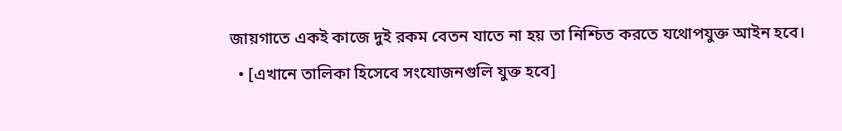জায়গাতে একই কাজে দুই রকম বেতন যাতে না হয় তা নিশ্চিত করতে যথোপযুক্ত আইন হবে।
  • [এখানে তালিকা হিসেবে সংযোজনগুলি যুক্ত হবে]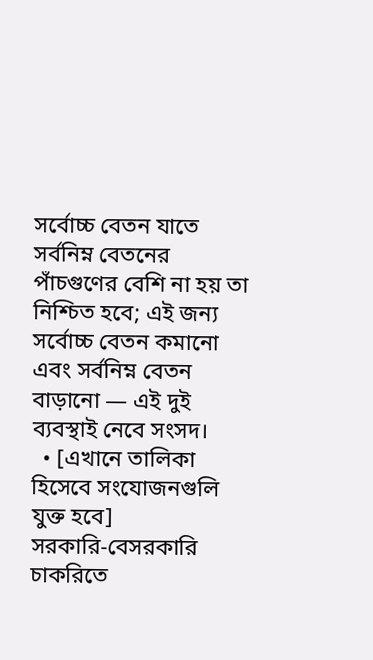সর্বোচ্চ বেতন যাতে সর্বনিম্ন বেতনের পাঁচগুণের বেশি না হয় তা নিশ্চিত হবে; এই জন্য সর্বোচ্চ বেতন কমানো এবং সর্বনিম্ন বেতন বাড়ানো — এই দুই ব্যবস্থাই নেবে সংসদ।
  • [এখানে তালিকা হিসেবে সংযোজনগুলি যুক্ত হবে]
সরকারি-বেসরকারি চাকরিতে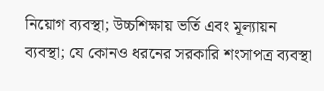নিয়োগ ব্যবস্থা; উচ্চশিক্ষায় ভর্তি এবং মূল্যায়ন ব্যবস্থা; যে কোনও ধরনের সরকারি শংসাপত্র ব্যবস্থা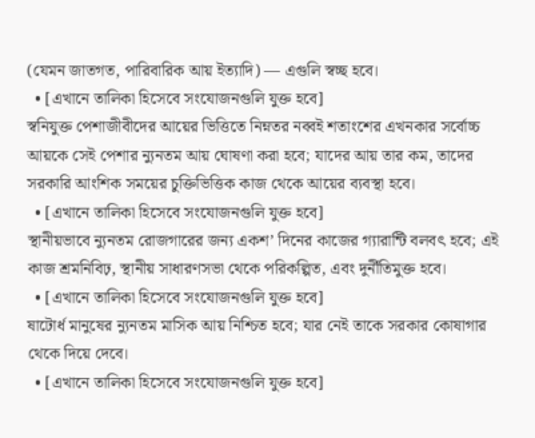(যেমন জাতগত, পারিবারিক আয় ইত্যাদি) — এগুলি স্বচ্ছ হবে।
  • [এখানে তালিকা হিসেবে সংযোজনগুলি যুক্ত হবে]
স্বনিযুক্ত পেশাজীবীদের আয়ের ভিত্তিতে নিম্নতর নব্বই শতাংশের এখনকার সর্বোচ্চ আয়কে সেই পেশার ন্যুনতম আয় ঘোষণা করা হবে; যাদের আয় তার কম, তাদের সরকারি আংশিক সময়ের চুক্তিভিত্তিক কাজ থেকে আয়ের ব্যবস্থা হবে।
  • [এখানে তালিকা হিসেবে সংযোজনগুলি যুক্ত হবে]
স্থানীয়ভাবে ন্যুনতম রোজগারের জন্য একশ’ দিনের কাজের গ্যারান্টি বলবৎ হবে; এই কাজ শ্রমনিবিঢ়, স্থানীয় সাধারণসভা থেকে পরিকল্পিত, এবং দুর্নীতিমুক্ত হবে।
  • [এখানে তালিকা হিসেবে সংযোজনগুলি যুক্ত হবে]
ষাটোর্ধ মানুষের ন্যুনতম মাসিক আয় নিশ্চিত হবে; যার নেই তাকে সরকার কোষাগার থেকে দিয়ে দেবে।
  • [এখানে তালিকা হিসেবে সংযোজনগুলি যুক্ত হবে]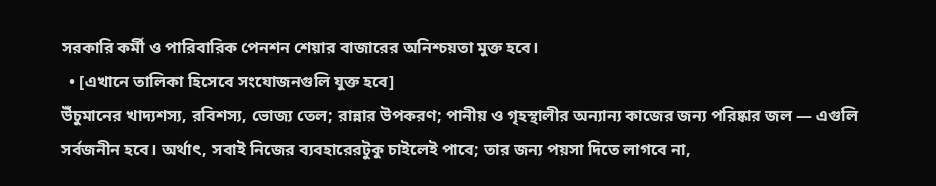সরকারি কর্মী ও পারিবারিক পেনশন শেয়ার বাজারের অনিশ্চয়তা মুক্ত হবে।
  • [এখানে তালিকা হিসেবে সংযোজনগুলি যুক্ত হবে]
উঁচুমানের খাদ্যশস্য, রবিশস্য, ভোজ্য তেল; রান্নার উপকরণ; পানীয় ও গৃহস্থালীর অন্যান্য কাজের জন্য পরিষ্কার জল — এগুলি সর্বজনীন হবে। অর্থাৎ, সবাই নিজের ব্যবহারেরটুকু চাইলেই পাবে; তার জন্য পয়সা দিতে লাগবে না,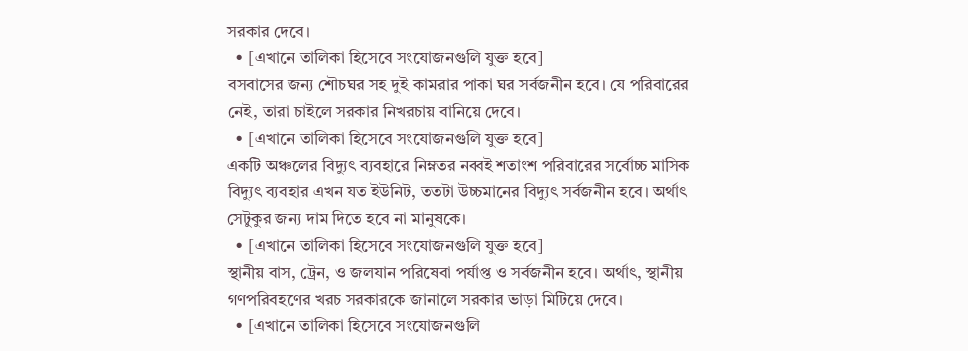সরকার দেবে।
  • [এখানে তালিকা হিসেবে সংযোজনগুলি যুক্ত হবে]
বসবাসের জন্য শৌচঘর সহ দুই কামরার পাকা ঘর সর্বজনীন হবে। যে পরিবারের নেই, তারা চাইলে সরকার নিখরচায় বানিয়ে দেবে।
  • [এখানে তালিকা হিসেবে সংযোজনগুলি যুক্ত হবে]
একটি অঞ্চলের বিদ্যুৎ ব্যবহারে নিম্নতর নব্বই শতাংশ পরিবারের সর্বোচ্চ মাসিক বিদ্যুৎ ব্যবহার এখন যত ইউনিট, ততটা উচ্চমানের বিদ্যুৎ সর্বজনীন হবে। অর্থাৎ সেটুকুর জন্য দাম দিতে হবে না মানুষকে।
  • [এখানে তালিকা হিসেবে সংযোজনগুলি যুক্ত হবে]
স্থানীয় বাস, ট্রেন, ও জলযান পরিষেবা পর্যাপ্ত ও সর্বজনীন হবে। অর্থাৎ, স্থানীয় গণপরিবহণের খরচ সরকারকে জানালে সরকার ভাড়া মিটিয়ে দেবে।
  • [এখানে তালিকা হিসেবে সংযোজনগুলি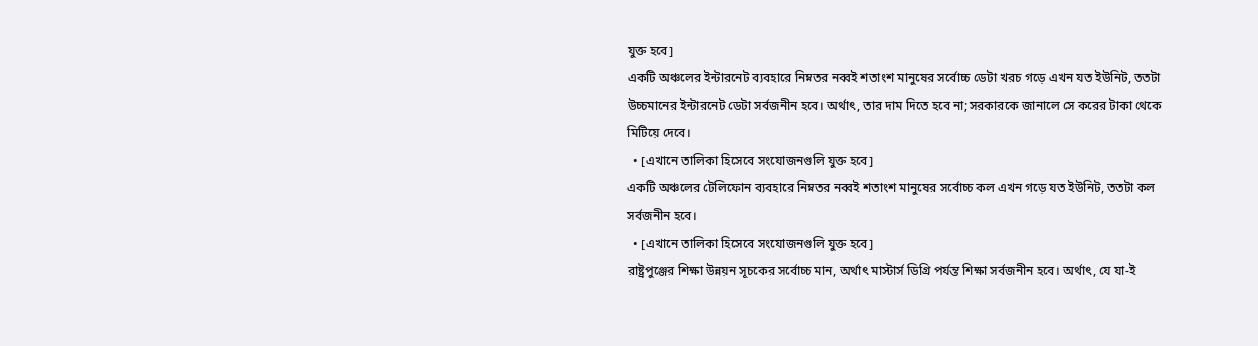যুক্ত হবে]
একটি অঞ্চলের ইন্টারনেট ব্যবহারে নিম্নতর নব্বই শতাংশ মানুষের সর্বোচ্চ ডেটা খরচ গড়ে এখন যত ইউনিট, ততটা উচ্চমানের ইন্টারনেট ডেটা সর্বজনীন হবে। অর্থাৎ, তার দাম দিতে হবে না; সরকারকে জানালে সে করের টাকা থেকে মিটিয়ে দেবে।
  • [এখানে তালিকা হিসেবে সংযোজনগুলি যুক্ত হবে]
একটি অঞ্চলের টেলিফোন ব্যবহারে নিম্নতর নব্বই শতাংশ মানুষের সর্বোচ্চ কল এখন গড়ে যত ইউনিট, ততটা কল সর্বজনীন হবে।
  • [এখানে তালিকা হিসেবে সংযোজনগুলি যুক্ত হবে]
রাষ্ট্রপুঞ্জের শিক্ষা উন্নয়ন সূচকের সর্বোচ্চ মান, অর্থাৎ মাস্টার্স ডিগ্রি পর্যন্ত শিক্ষা সর্বজনীন হবে। অর্থাৎ, যে যা-ই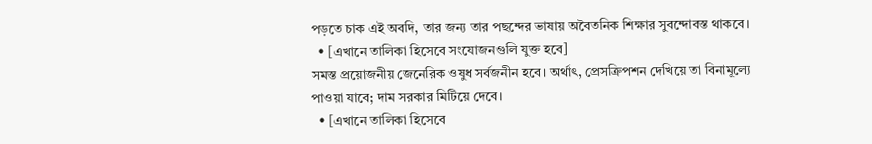পড়তে চাক এই অবদি, তার জন্য তার পছন্দের ভাষায় অবৈতনিক শিক্ষার সুবন্দোবস্ত থাকবে।
  • [এখানে তালিকা হিসেবে সংযোজনগুলি যুক্ত হবে]
সমস্ত প্রয়োজনীয় জেনেরিক ওষুধ সর্বজনীন হবে। অর্থাৎ, প্রেসক্রিপশন দেখিয়ে তা বিনামূল্যে পাওয়া যাবে; দাম সরকার মিটিয়ে দেবে।
  • [এখানে তালিকা হিসেবে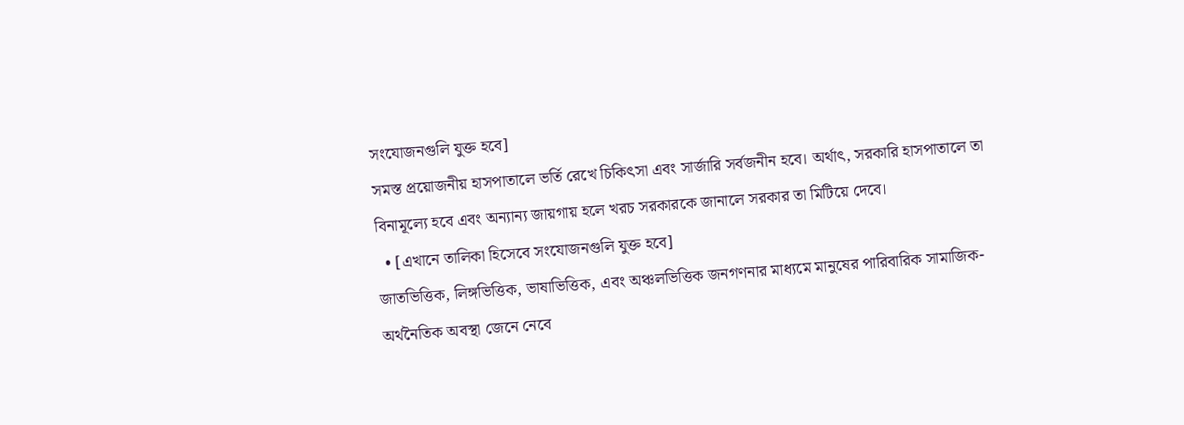সংযোজনগুলি যুক্ত হবে]
সমস্ত প্রয়োজনীয় হাসপাতালে ভর্তি রেখে চিকিৎসা এবং সার্জারি সর্বজনীন হবে। অর্থাৎ, সরকারি হাসপাতালে তা বিনামূল্যে হবে এবং অন্যান্য জায়গায় হলে খরচ সরকারকে জানালে সরকার তা মিটিয়ে দেবে।
  • [এখানে তালিকা হিসেবে সংযোজনগুলি যুক্ত হবে]
জাতভিত্তিক, লিঙ্গভিত্তিক, ভাষাভিত্তিক, এবং অঞ্চলভিত্তিক জনগণনার মাধ্যমে মানুষের পারিবারিক সামাজিক-অর্থনৈতিক অবস্থা জেনে নেবে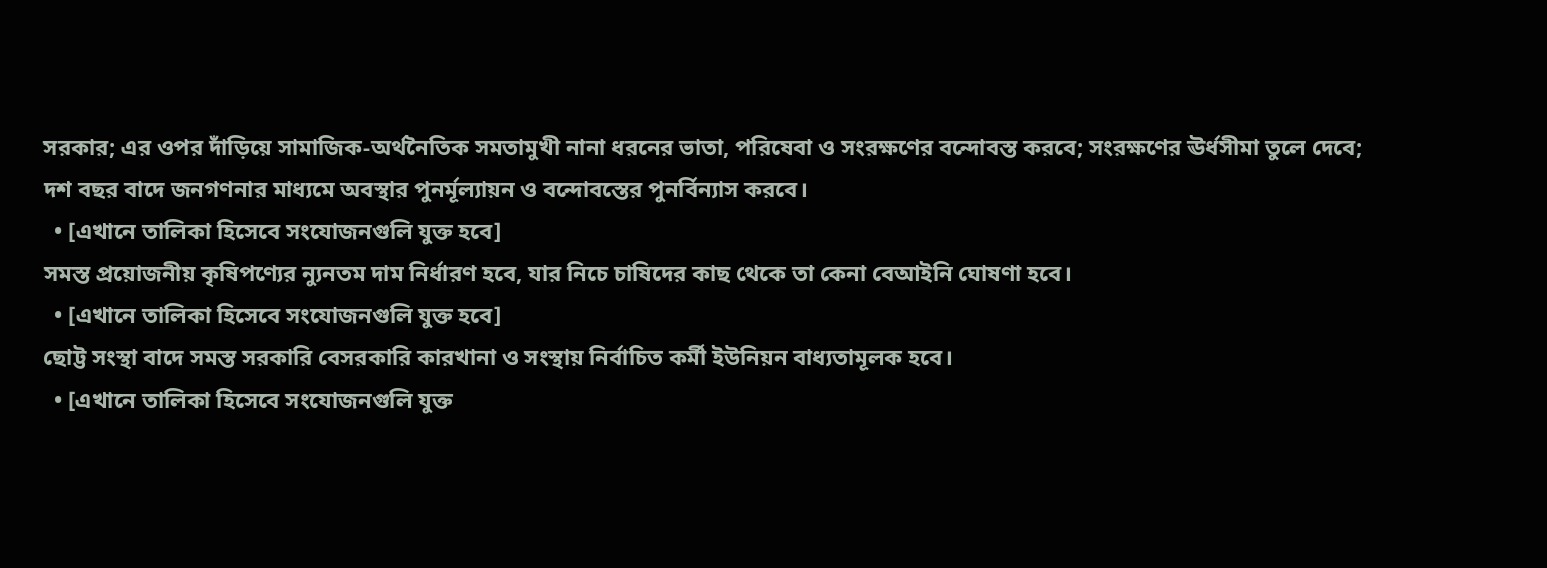সরকার; এর ওপর দাঁড়িয়ে সামাজিক-অর্থনৈতিক সমতামুখী নানা ধরনের ভাতা, পরিষেবা ও সংরক্ষণের বন্দোবস্ত করবে; সংরক্ষণের ঊর্ধসীমা তুলে দেবে; দশ বছর বাদে জনগণনার মাধ্যমে অবস্থার পুনর্মূল্যায়ন ও বন্দোবস্তের পুনর্বিন্যাস করবে।
  • [এখানে তালিকা হিসেবে সংযোজনগুলি যুক্ত হবে]
সমস্ত প্রয়োজনীয় কৃষিপণ্যের ন্যুনতম দাম নির্ধারণ হবে, যার নিচে চাষিদের কাছ থেকে তা কেনা বেআইনি ঘোষণা হবে।
  • [এখানে তালিকা হিসেবে সংযোজনগুলি যুক্ত হবে]
ছোট্ট সংস্থা বাদে সমস্ত সরকারি বেসরকারি কারখানা ও সংস্থায় নির্বাচিত কর্মী ইউনিয়ন বাধ্যতামূলক হবে।
  • [এখানে তালিকা হিসেবে সংযোজনগুলি যুক্ত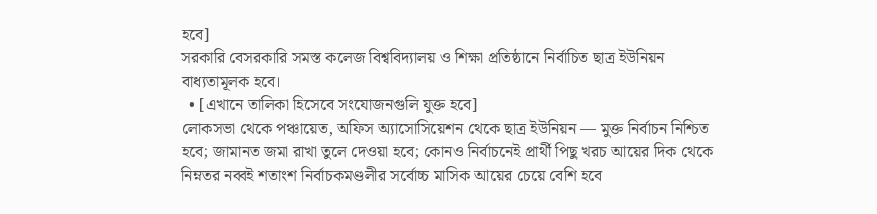হবে]
সরকারি বেসরকারি সমস্ত কলেজ বিশ্ববিদ্যালয় ও শিক্ষা প্রতিষ্ঠানে নির্বাচিত ছাত্র ইউনিয়ন বাধ্যতামূলক হবে।
  • [এখানে তালিকা হিসেবে সংযোজনগুলি যুক্ত হবে]
লোকসভা থেকে পঞ্চায়েত, অফিস অ্যাসোসিয়েশন থেকে ছাত্র ইউনিয়ন — মুক্ত নির্বাচন নিশ্চিত হবে; জামানত জমা রাখা তুলে দেওয়া হবে; কোনও নির্বাচনেই প্রার্থী পিছু খরচ আয়ের দিক থেকে নিম্নতর নব্বই শতাংশ নির্বাচকমণ্ডলীর সর্বোচ্চ মাসিক আয়ের চেয়ে বেশি হবে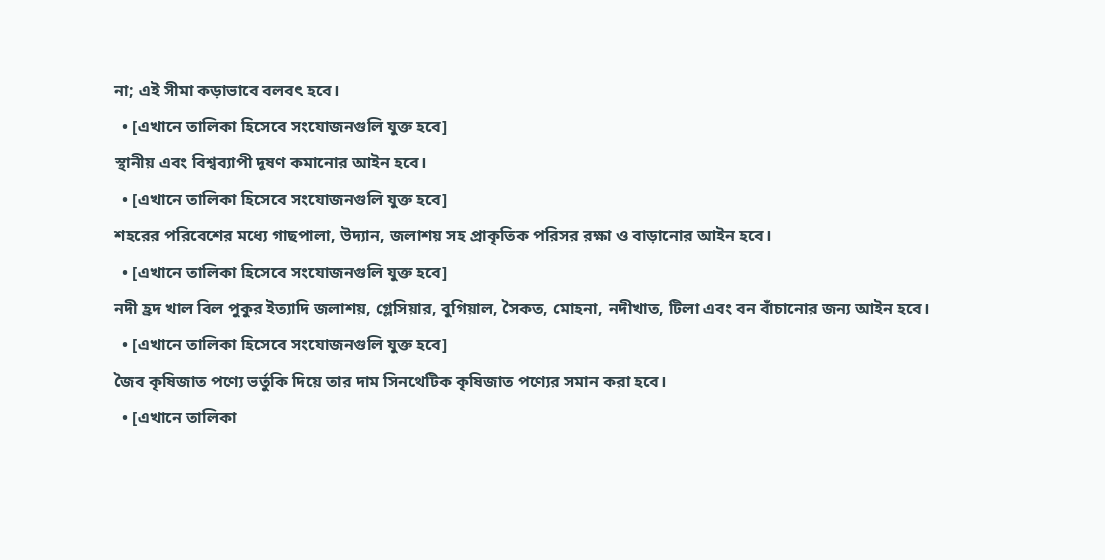না; এই সীমা কড়াভাবে বলবৎ হবে।
  • [এখানে তালিকা হিসেবে সংযোজনগুলি যুক্ত হবে]
স্থানীয় এবং বিশ্বব্যাপী দূষণ কমানোর আইন হবে।
  • [এখানে তালিকা হিসেবে সংযোজনগুলি যুক্ত হবে]
শহরের পরিবেশের মধ্যে গাছপালা, উদ্যান, জলাশয় সহ প্রাকৃতিক পরিসর রক্ষা ও বাড়ানোর আইন হবে।
  • [এখানে তালিকা হিসেবে সংযোজনগুলি যুক্ত হবে]
নদী হ্রদ খাল বিল পুকুর ইত্যাদি জলাশয়, গ্লেসিয়ার, বুগিয়াল, সৈকত, মোহনা, নদীখাত, টিলা এবং বন বাঁচানোর জন্য আইন হবে।
  • [এখানে তালিকা হিসেবে সংযোজনগুলি যুক্ত হবে]
জৈব কৃষিজাত পণ্যে ভর্তুকি দিয়ে তার দাম সিনথেটিক কৃষিজাত পণ্যের সমান করা হবে।
  • [এখানে তালিকা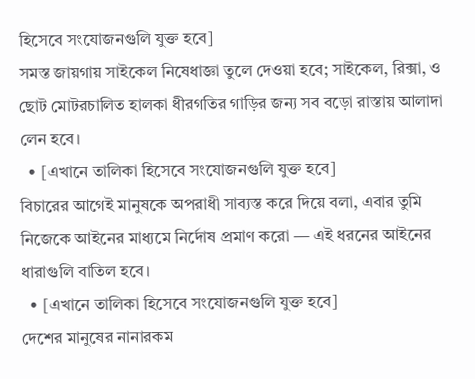হিসেবে সংযোজনগুলি যুক্ত হবে]
সমস্ত জায়গায় সাইকেল নিষেধাজ্ঞা তুলে দেওয়া হবে; সাইকেল, রিক্সা, ও ছোট মোটরচালিত হালকা ধীরগতির গাড়ির জন্য সব বড়ো রাস্তায় আলাদা লেন হবে।
  • [এখানে তালিকা হিসেবে সংযোজনগুলি যুক্ত হবে]
বিচারের আগেই মানুষকে অপরাধী সাব্যস্ত করে দিয়ে বলা, এবার তুমি নিজেকে আইনের মাধ্যমে নির্দোষ প্রমাণ করো — এই ধরনের আইনের ধারাগুলি বাতিল হবে।
  • [এখানে তালিকা হিসেবে সংযোজনগুলি যুক্ত হবে]
দেশের মানুষের নানারকম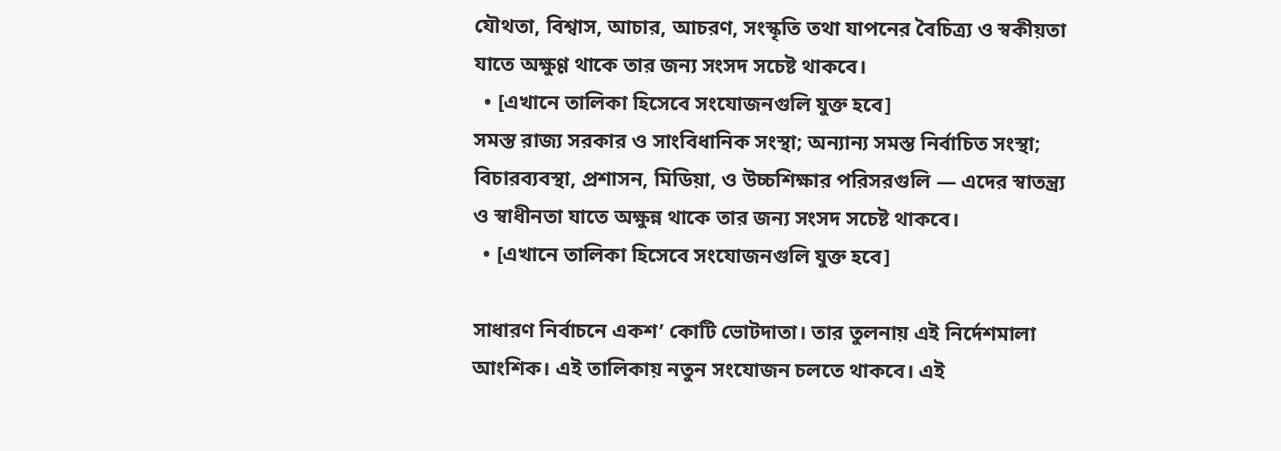যৌথতা, বিশ্বাস, আচার, আচরণ, সংস্কৃতি তথা যাপনের বৈচিত্র্য ও স্বকীয়তা যাতে অক্ষুণ্ণ থাকে তার জন্য সংসদ সচেষ্ট থাকবে।
  • [এখানে তালিকা হিসেবে সংযোজনগুলি যুক্ত হবে]
সমস্ত রাজ্য সরকার ও সাংবিধানিক সংস্থা; অন্যান্য সমস্ত নির্বাচিত সংস্থা; বিচারব্যবস্থা, প্রশাসন, মিডিয়া, ও উচ্চশিক্ষার পরিসরগুলি — এদের স্বাতন্ত্র্য ও স্বাধীনতা যাতে অক্ষুন্ন থাকে তার জন্য সংসদ সচেষ্ট থাকবে।
  • [এখানে তালিকা হিসেবে সংযোজনগুলি যুক্ত হবে]

সাধারণ নির্বাচনে একশ’ কোটি ভোটদাতা। তার তুলনায় এই নির্দেশমালা আংশিক। এই তালিকায় নতুন সংযোজন চলতে থাকবে। এই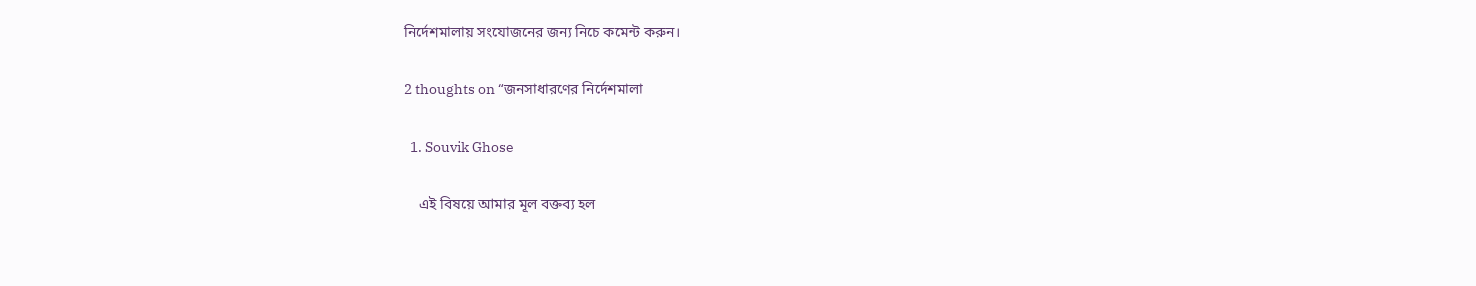নির্দেশমালায় সংযোজনের জন্য নিচে কমেন্ট করুন।

2 thoughts on “জনসাধারণের নির্দেশমালা

  1. Souvik Ghose

    এই বিষয়ে আমার মূল বক্তব্য হল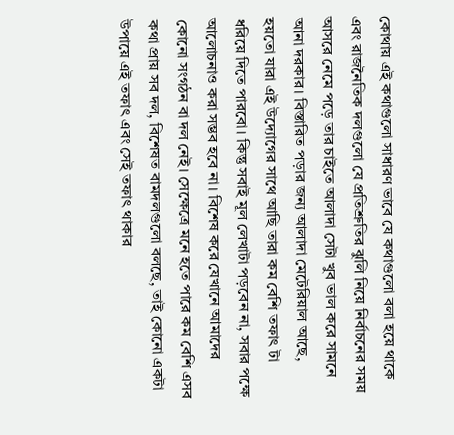কোথায় এই কথাগুলো সাধারণ ভাবে যে কথাগুলো বলা হয়ে থাকে এবং রাজনৈতিক দলগুলো যে প্রতিশ্রুতির ঝুলি নিয়ে নির্বাচনের সময় আসরে নেমে পড়ে তার চাইতে আলাদা সেটা খুব ভাল করে সামনে আনা দরকার। বিস্তারিত পড়ার জন্য আলাদা মেটেরিয়াল আছে, হয়তো যারা এই উদ্যোগের সাথে আছি তারা কম বেশি তফাৎ টা ধরিয়ে দিতে পারবো। কিন্তু সবাই মূল লেখাটা পড়বেন না, সবার পক্ষে আলোচনাও করা সম্ভব হবে না। বিশেষ করে যেখানে আমাদের কোনো সংগঠন বা দল নেই। সেক্ষেত্রে মনে হতে পারে কম বেশি এসব কথা প্রায় সব দল, বিশেষত বামদলগুলো বলছে, তাই কোনো একটা উপায়ে এই তফাৎ এবং সেই তফাৎ থাকার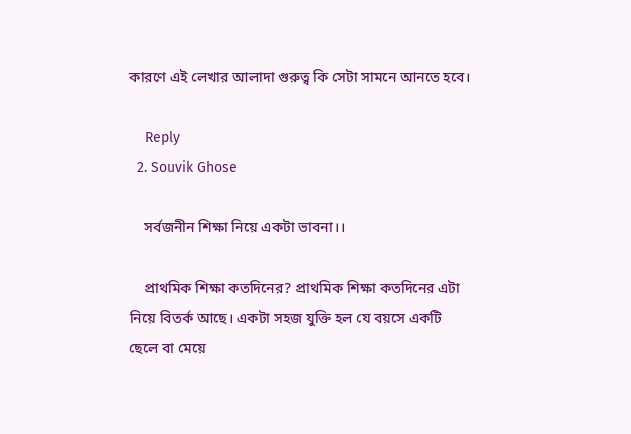কারণে এই লেখার আলাদা গুরুত্ব কি সেটা সামনে আনতে হবে।

    Reply
  2. Souvik Ghose

    সর্বজনীন শিক্ষা নিয়ে একটা ভাবনা।।

    প্রাথমিক শিক্ষা কতদিনের? প্রাথমিক শিক্ষা কতদিনের এটা নিয়ে বিতর্ক আছে। একটা সহজ যুক্তি হল যে বয়সে একটি ছেলে বা মেয়ে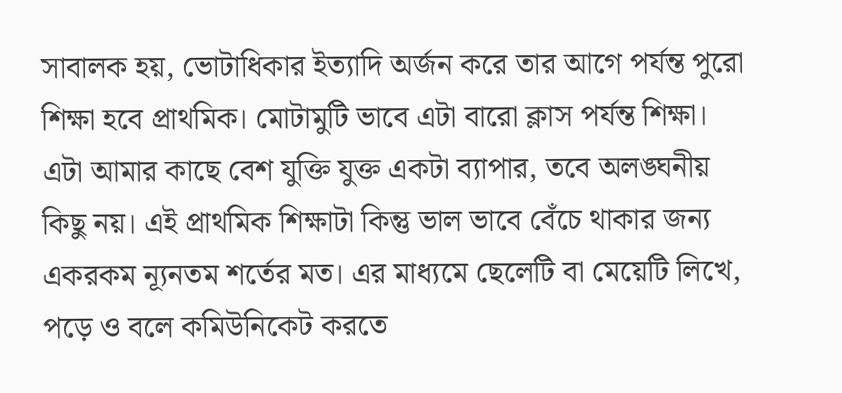সাবালক হয়, ভোটাধিকার ইত্যাদি অর্জন করে তার আগে পর্যন্ত পুরো শিক্ষা হবে প্রাথমিক। মোটামুটি ভাবে এটা বারো ক্লাস পর্যন্ত শিক্ষা। এটা আমার কাছে বেশ যুক্তি যুক্ত একটা ব্যাপার, তবে অলঙ্ঘনীয় কিছু নয়। এই প্রাথমিক শিক্ষাটা কিন্তু ভাল ভাবে বেঁচে থাকার জন্য একরকম ন্যূনতম শর্তের মত। এর মাধ্যমে ছেলেটি বা মেয়েটি লিখে, পড়ে ও বলে কমিউনিকেট করতে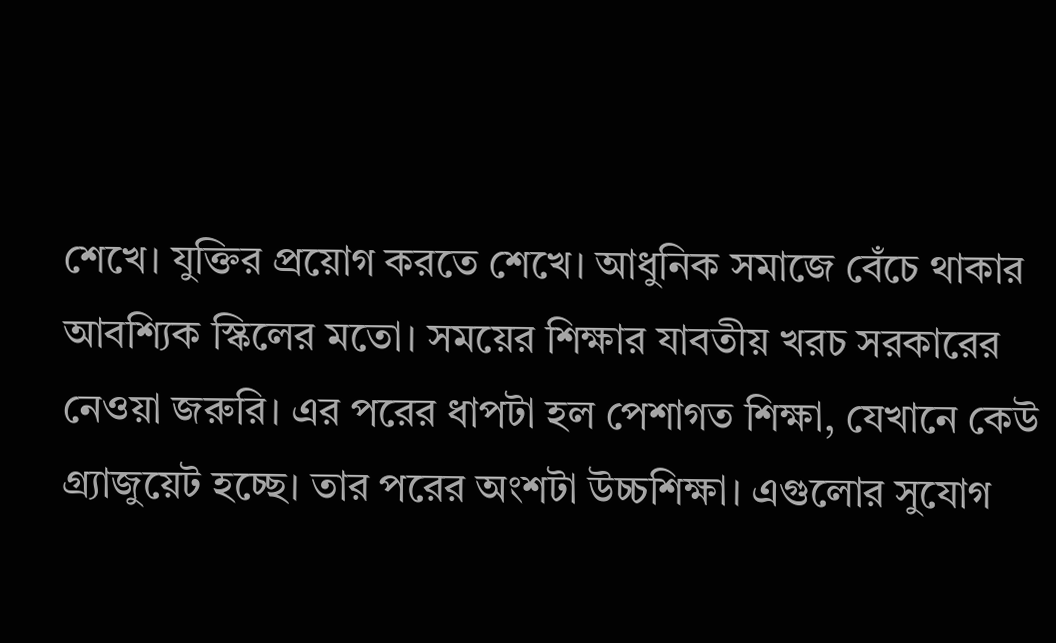শেখে। যুক্তির প্রয়োগ করতে শেখে। আধুনিক সমাজে বেঁচে থাকার আবশ্যিক স্কিলের মতো। সময়ের শিক্ষার যাবতীয় খরচ সরকারের নেওয়া জরুরি। এর পরের ধাপটা হল পেশাগত শিক্ষা, যেখানে কেউ গ্র্যাজুয়েট হচ্ছে। তার পরের অংশটা উচ্চশিক্ষা। এগুলোর সুযোগ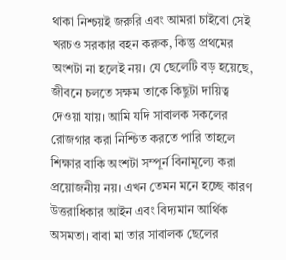থাকা নিশ্চয়ই জরুরি এবং আমরা চাইবো সেই খরচও সরকার বহন করুক, কিন্তু প্রথমের অংশটা না হলেই নয়। যে ছেলেটি বড় হয়েছে, জীবনে চলতে সক্ষম তাকে কিছুটা দায়িত্ব দেওয়া যায়। আমি যদি সাবালক সকলের রোজগার করা নিশ্চিত করতে পারি তাহলে শিক্ষার বাকি অংশটা সম্পূর্ন বিনামূল্যে করা প্রয়োজনীয় নয়। এখন তেমন মনে হচ্ছে কারণ উত্তরাধিকার আইন এবং বিদ্যমান আর্থিক অসমতা। বাবা মা তার সাবালক ছেলের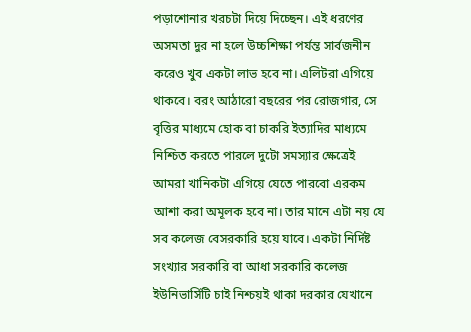পড়াশোনার খরচটা দিয়ে দিচ্ছেন। এই ধরণের অসমতা দুর না হলে উচ্চশিক্ষা পর্যন্ত সার্বজনীন করেও খুব একটা লাভ হবে না। এলিটরা এগিয়ে থাকবে। বরং আঠারো বছরের পর রোজগার, সে বৃত্তির মাধ্যমে হোক বা চাকরি ইত্যাদির মাধ্যমে নিশ্চিত করতে পারলে দুটো সমস্যার ক্ষেত্রেই আমরা খানিকটা এগিয়ে যেতে পারবো এরকম আশা করা অমূলক হবে না। তার মানে এটা নয় যে সব কলেজ বেসরকারি হয়ে যাবে। একটা নির্দিষ্ট সংখ্যার সরকারি বা আধা সরকারি কলেজ ইউনিভার্সিটি চাই নিশ্চয়ই থাকা দরকার যেখানে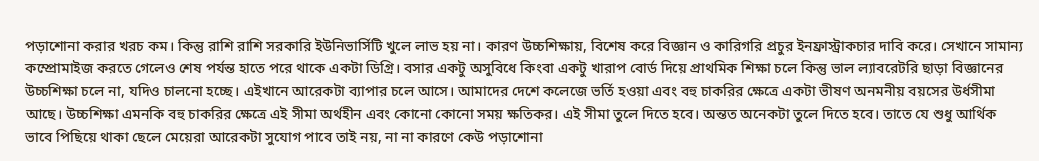পড়াশোনা করার খরচ কম। কিন্তু রাশি রাশি সরকারি ইউনিভার্সিটি খুলে লাভ হয় না। কারণ উচ্চশিক্ষায়, বিশেষ করে বিজ্ঞান ও কারিগরি প্রচুর ইনফ্রাস্ট্রাকচার দাবি করে। সেখানে সামান্য কম্প্রোমাইজ করতে গেলেও শেষ পর্যন্ত হাতে পরে থাকে একটা ডিগ্রি। বসার একটু অসুবিধে কিংবা একটু খারাপ বোর্ড দিয়ে প্রাথমিক শিক্ষা চলে কিন্তু ভাল ল্যাবরেটরি ছাড়া বিজ্ঞানের উচ্চশিক্ষা চলে না, যদিও চালনো হচ্ছে। এইখানে আরেকটা ব্যাপার চলে আসে। আমাদের দেশে কলেজে ভর্তি হওয়া এবং বহু চাকরির ক্ষেত্রে একটা ভীষণ অনমনীয় বয়সের উর্ধসীমা আছে। উচ্চশিক্ষা এমনকি বহু চাকরির ক্ষেত্রে এই সীমা অর্থহীন এবং কোনো কোনো সময় ক্ষতিকর। এই সীমা তুলে দিতে হবে। অন্তত অনেকটা তুলে দিতে হবে। তাতে যে শুধু আর্থিক ভাবে পিছিয়ে থাকা ছেলে মেয়েরা আরেকটা সুযোগ পাবে তাই নয়, না না কারণে কেউ পড়াশোনা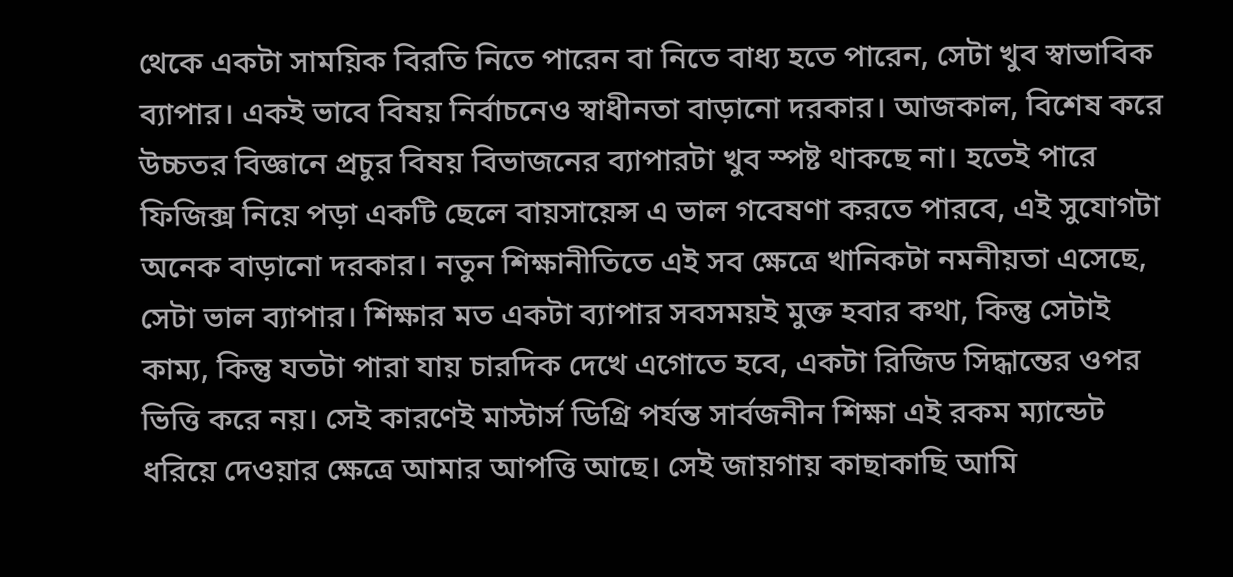থেকে একটা সাময়িক বিরতি নিতে পারেন বা নিতে বাধ্য হতে পারেন, সেটা খুব স্বাভাবিক ব্যাপার। একই ভাবে বিষয় নির্বাচনেও স্বাধীনতা বাড়ানো দরকার। আজকাল, বিশেষ করে উচ্চতর বিজ্ঞানে প্রচুর বিষয় বিভাজনের ব্যাপারটা খুব স্পষ্ট থাকছে না। হতেই পারে ফিজিক্স নিয়ে পড়া একটি ছেলে বায়সায়েন্স এ ভাল গবেষণা করতে পারবে, এই সুযোগটা অনেক বাড়ানো দরকার। নতুন শিক্ষানীতিতে এই সব ক্ষেত্রে খানিকটা নমনীয়তা এসেছে, সেটা ভাল ব্যাপার। শিক্ষার মত একটা ব্যাপার সবসময়ই মুক্ত হবার কথা, কিন্তু সেটাই কাম্য, কিন্তু যতটা পারা যায় চারদিক দেখে এগোতে হবে, একটা রিজিড সিদ্ধান্তের ওপর ভিত্তি করে নয়। সেই কারণেই মাস্টার্স ডিগ্রি পর্যন্ত সার্বজনীন শিক্ষা এই রকম ম্যান্ডেট ধরিয়ে দেওয়ার ক্ষেত্রে আমার আপত্তি আছে। সেই জায়গায় কাছাকাছি আমি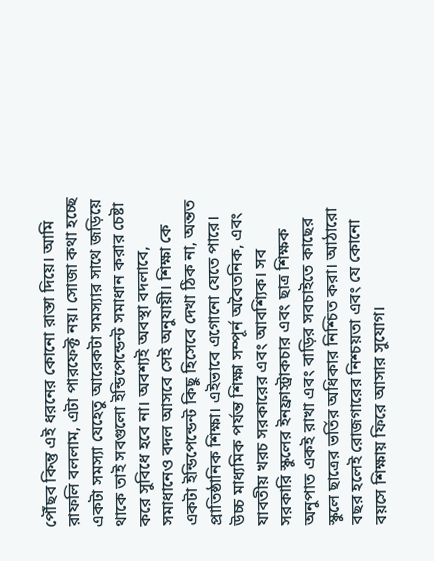পৌঁছব কিন্তু এই ধরনের কোনো রাস্তা দিয়ে। আমি রাফলি বললাম, এটা পারফেক্ট নয়। সোজা কথা হচ্ছে একটা সমস্যা যেহেতু আরেকটা সমস্যার সাথে জড়িয়ে থাকে তাই সবগুলো ইন্ডিপেন্ডেন্ট সমাধান করার চেষ্টা করে সুবিধে হবে না। অবশ্যই অবস্থা বদলাবে, সমাধানেও বদল আসবে সেই অনুযায়ী। শিক্ষা কে একটা ইন্ডিপেন্ডেন্ট কিছু হিসেবে দেখা ঠিক না, অন্তত প্রাতিষ্ঠানিক শিক্ষা। এইভাবে এগোনো যেতে পারে। উচ্চ মাধ্যমিক পর্যন্ত শিক্ষা সম্পূর্ন অবৈতনিক, এবং যাবতীয় খরচ সরকারের এবং আবশ্যিক। সব সরকারি স্কুলের ইনফ্রাস্ট্রাকচার এবং ছাত্র শিক্ষক অনুপাত একই রাখা এবং বাড়ির সবচাইতে কাছের স্কুলে ছাত্রের ভর্তির অধিকার নিশ্চিত করা। আঠারো বছর হলেই রোজগারের নিশ্চয়তা এবং যে কোনো বয়সে শিক্ষায় ফিরে আসার সুযোগ।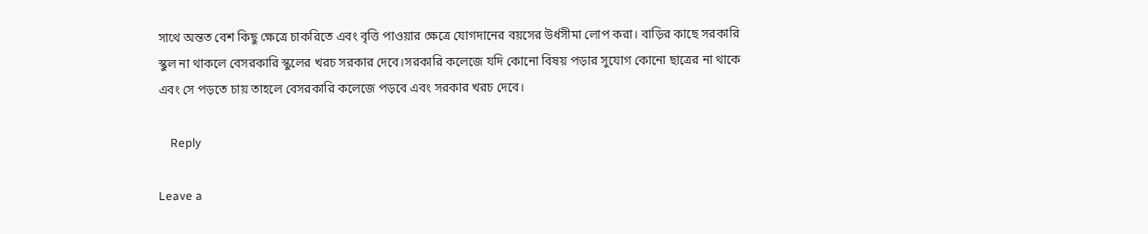সাথে অন্তত বেশ কিছু ক্ষেত্রে চাকরিতে এবং বৃত্তি পাওয়ার ক্ষেত্রে যোগদানের বয়সের উর্ধসীমা লোপ করা। বাড়ির কাছে সরকারি স্কুল না থাকলে বেসরকারি স্কুলের খরচ সরকার দেবে।সরকারি কলেজে যদি কোনো বিষয় পড়ার সুযোগ কোনো ছাত্রের না থাকে এবং সে পড়তে চায় তাহলে বেসরকারি কলেজে পড়বে এবং সরকার খরচ দেবে।

    Reply

Leave a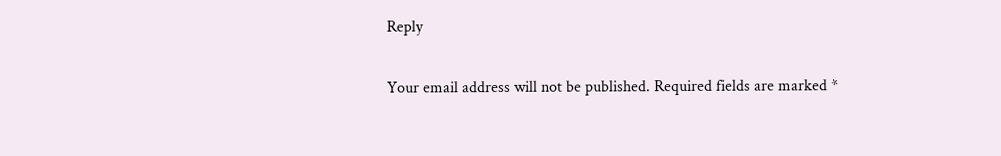Reply

Your email address will not be published. Required fields are marked *